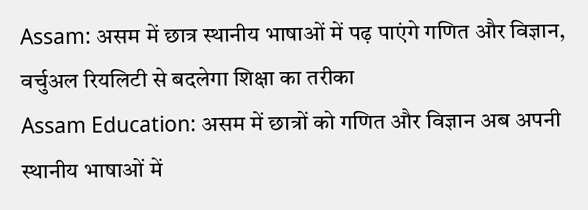Assam: असम में छात्र स्थानीय भाषाओं में पढ़ पाएंगे गणित और विज्ञान, वर्चुअल रियलिटी से बदलेगा शिक्षा का तरीका
Assam Education: असम में छात्रों को गणित और विज्ञान अब अपनी स्थानीय भाषाओं में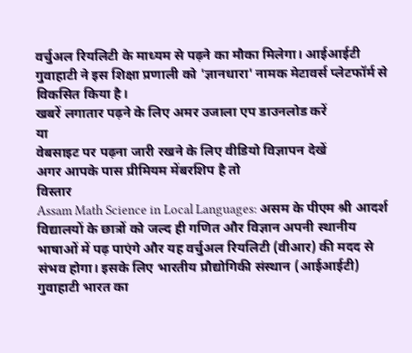वर्चुअल रियलिटी के माध्यम से पढ़ने का मौका मिलेगा। आईआईटी गुवाहाटी ने इस शिक्षा प्रणाली को 'ज्ञानधारा' नामक मेटावर्स प्लेटफॉर्म से विकसित किया है।
खबरें लगातार पढ़ने के लिए अमर उजाला एप डाउनलोड करें
या
वेबसाइट पर पढ़ना जारी रखने के लिए वीडियो विज्ञापन देखें
अगर आपके पास प्रीमियम मेंबरशिप है तो
विस्तार
Assam Math Science in Local Languages: असम के पीएम श्री आदर्श विद्यालयों के छात्रों को जल्द ही गणित और विज्ञान अपनी स्थानीय भाषाओं में पढ़ पाएंगे और यह वर्चुअल रियलिटी (वीआर) की मदद से संभव होगा। इसके लिए भारतीय प्रौद्योगिकी संस्थान (आईआईटी) गुवाहाटी भारत का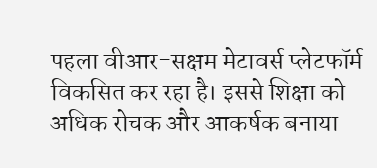पहला वीआर-सक्षम मेटावर्स प्लेटफॉर्म विकसित कर रहा है। इससे शिक्षा को अधिक रोचक और आकर्षक बनाया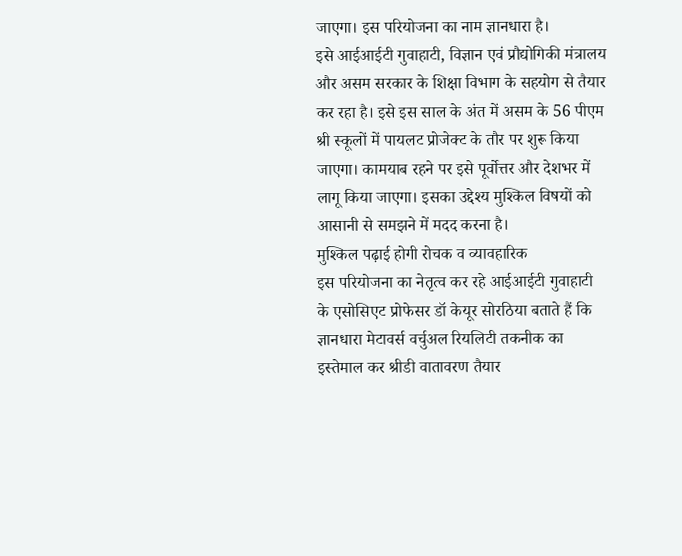जाएगा। इस परियोजना का नाम ज्ञानधारा है।
इसे आईआईटी गुवाहाटी, विज्ञान एवं प्रौद्योगिकी मंत्रालय और असम सरकार के शिक्षा विभाग के सहयोग से तैयार कर रहा है। इसे इस साल के अंत में असम के 56 पीएम श्री स्कूलों में पायलट प्रोजेक्ट के तौर पर शुरू किया जाएगा। कामयाब रहने पर इसे पूर्वोत्तर और देशभर में लागू किया जाएगा। इसका उद्देश्य मुश्किल विषयों को आसानी से समझने में मदद करना है।
मुश्किल पढ़ाई होगी रोचक व व्यावहारिक
इस परियोजना का नेतृत्व कर रहे आईआईटी गुवाहाटी के एसोसिएट प्रोफेसर डॉ केयूर सोरठिया बताते हैं कि ज्ञानधारा मेटावर्स वर्चुअल रियलिटी तकनीक का इस्तेमाल कर श्रीडी वातावरण तैयार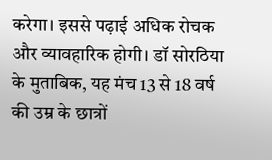करेगा। इससे पढ़ाई अधिक रोचक और व्यावहारिक होगी। डॉ सोरठिया के मुताबिक, यह मंच 13 से 18 वर्ष की उम्र के छात्रों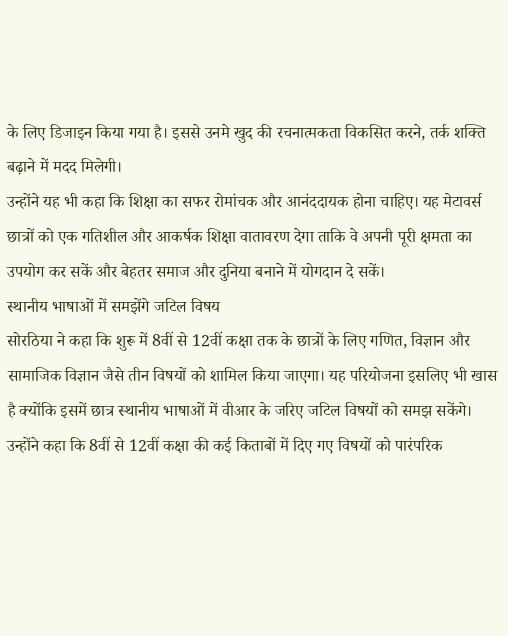के लिए डिजाइन किया गया है। इससे उनमे खुद की रचनात्मकता विकसित करने, तर्क शक्ति बढ़ाने में मदद मिलेगी।
उन्होंने यह भी कहा कि शिक्षा का सफर रोमांचक और आनंददायक होना चाहिए। यह मेटावर्स छात्रों को एक गतिशील और आकर्षक शिक्षा वातावरण देगा ताकि वे अपनी पूरी क्षमता का उपयोग कर सकें और बेहतर समाज और दुनिया बनाने में योगदान दे सकें।
स्थानीय भाषाओं में समझेंगे जटिल विषय
सोरठिया ने कहा कि शुरू में 8वीं से 12वीं कक्षा तक के छात्रों के लिए गणित, विज्ञान और सामाजिक विज्ञान जैसे तीन विषयों को शामिल किया जाएगा। यह परियोजना इसलिए भी खास है क्योंकि इसमें छात्र स्थानीय भाषाओं में वीआर के जरिए जटिल विषयों को समझ सकेंगे।
उन्होंने कहा कि 8वीं से 12वीं कक्षा की कई किताबों में दिए गए विषयों को पारंपरिक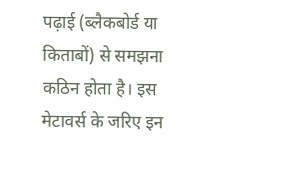पढ़ाई (ब्लैकबोर्ड या किताबों) से समझना कठिन होता है। इस मेटावर्स के जरिए इन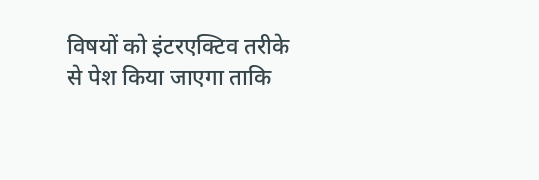विषयों को इंटरएक्टिव तरीके से पेश किया जाएगा ताकि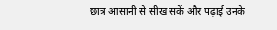छात्र आसानी से सीख सकें और पढ़ाई उनके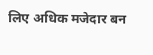लिए अधिक मजेदार बन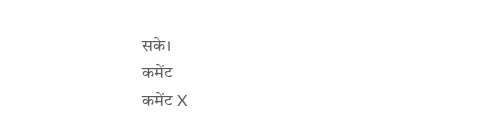सके।
कमेंट
कमेंट X